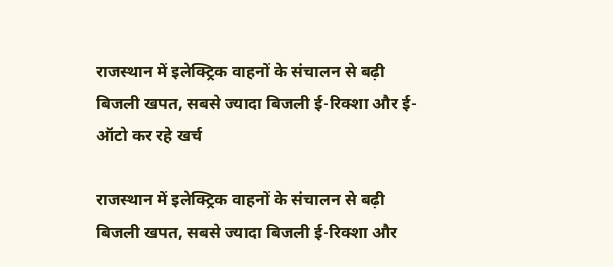राजस्थान में इलेक्ट्रिक वाहनों के संचालन से बढ़ी बिजली खपत, सबसे ज्यादा बिजली ई-रिक्शा और ई-ऑटो कर रहे खर्च

राजस्थान में इलेक्ट्रिक वाहनों के संचालन से बढ़ी बिजली खपत, सबसे ज्यादा बिजली ई-रिक्शा और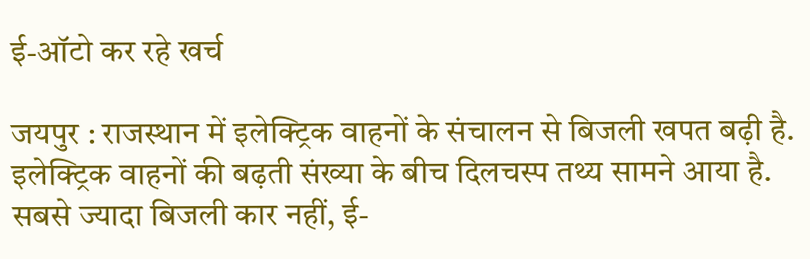ई-ऑटो कर रहे खर्च

जयपुर : राजस्थान में इलेक्ट्रिक वाहनों के संचालन से बिजली खपत बढ़ी है. इलेक्ट्रिक वाहनों की बढ़ती संख्या के बीच दिलचस्प तथ्य सामने आया है. सबसे ज्यादा बिजली कार नहीं, ई-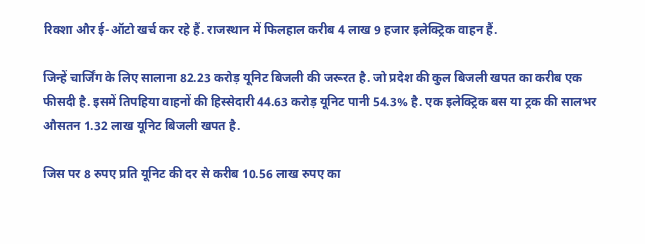रिक्शा और ई-ऑटो खर्च कर रहे हैं. राजस्थान में फिलहाल करीब 4 लाख 9 हजार इलेक्ट्रिक वाहन हैं.

जिन्हें चार्जिंग के लिए सालाना 82.23 करोड़ यूनिट बिजली की जरूरत है. जो प्रदेश की कुल बिजली खपत का करीब एक फीसदी है. इसमें तिपहिया वाहनों की हिस्सेदारी 44.63 करोड़ यूनिट पानी 54.3% है. एक इलेक्ट्रिक बस या ट्रक की सालभर औसतन 1.32 लाख यूनिट बिजली खपत है.

जिस पर 8 रुपए प्रति यूनिट की दर से करीब 10.56 लाख रुपए का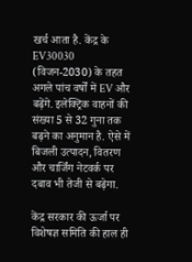खर्च आता है. केंद्र के EV30030 (विजन-2030) के तहत अगले पांच वर्षों में EV और बढ़ेंगे. इलेक्ट्रिक वाहनों की संख्या 5 से 32 गुना तक बढ़ने का अनुमान है. ऐसे में बिजली उत्पादन, वितरण और चार्जिंग नेटवर्क पर दबाव भी तेजी से बढ़ेगा.

केंद्र सरकार की ऊर्जा पर विशेषज्ञ समिति की हाल ही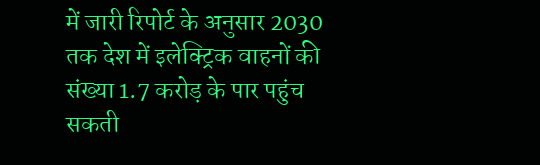में जारी रिपोर्ट के अनुसार 2030 तक देश में इलेक्ट्रिक वाहनों की संख्या 1.7 करोड़ के पार पहुंच सकती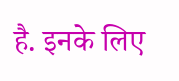है. इनके लिए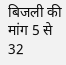बिजली की मांग 5 से 32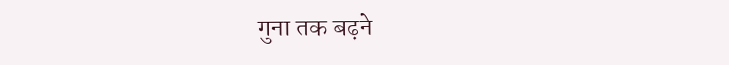गुना तक बढ़ने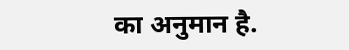का अनुमान है.